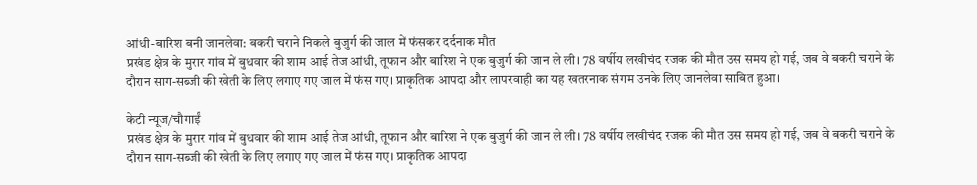आंधी-बारिश बनी जानलेवा: बकरी चराने निकले बुजुर्ग की जाल में फंसकर दर्दनाक मौत
प्रखंड क्षेत्र के मुरार गांव में बुधवार की शाम आई तेज आंधी, तूफान और बारिश ने एक बुजुर्ग की जान ले ली। 78 वर्षीय लखीचंद रजक की मौत उस समय हो गई, जब वे बकरी चराने के दौरान साग-सब्जी की खेती के लिए लगाए गए जाल में फंस गए। प्राकृतिक आपदा और लापरवाही का यह खतरनाक संगम उनके लिए जानलेवा साबित हुआ।

केटी न्यूज/चौगाईं
प्रखंड क्षेत्र के मुरार गांव में बुधवार की शाम आई तेज आंधी, तूफान और बारिश ने एक बुजुर्ग की जान ले ली। 78 वर्षीय लखीचंद रजक की मौत उस समय हो गई, जब वे बकरी चराने के दौरान साग-सब्जी की खेती के लिए लगाए गए जाल में फंस गए। प्राकृतिक आपदा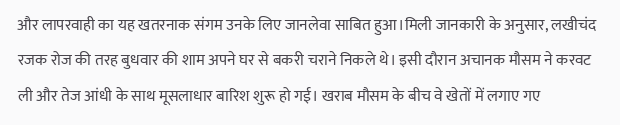और लापरवाही का यह खतरनाक संगम उनके लिए जानलेवा साबित हुआ।मिली जानकारी के अनुसार, लखीचंद रजक रोज की तरह बुधवार की शाम अपने घर से बकरी चराने निकले थे। इसी दौरान अचानक मौसम ने करवट ली और तेज आंधी के साथ मूसलाधार बारिश शुरू हो गई। खराब मौसम के बीच वे खेतों में लगाए गए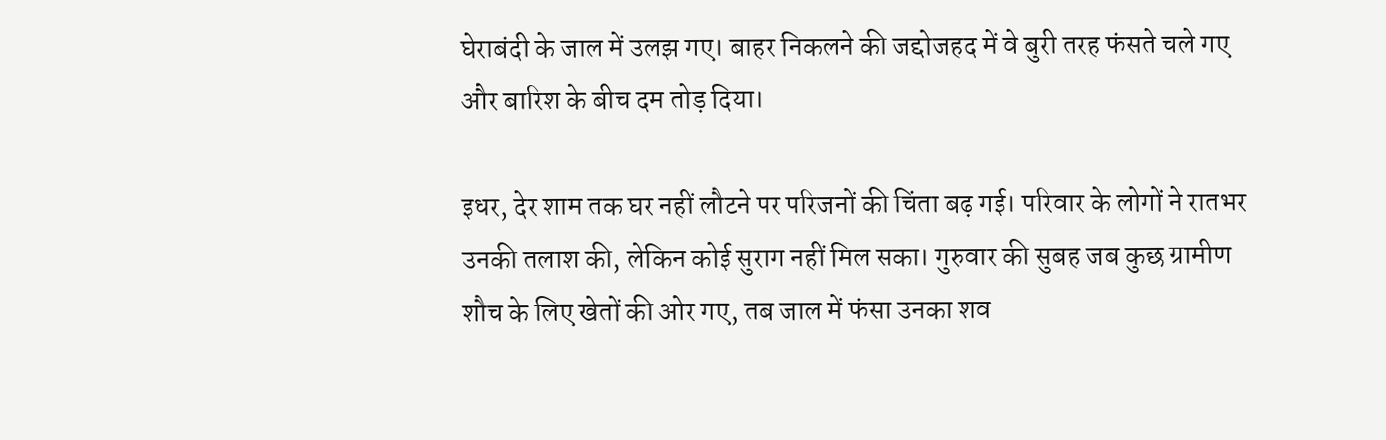घेराबंदी के जाल में उलझ गए। बाहर निकलने की जद्दोजहद में वे बुरी तरह फंसते चले गए और बारिश के बीच दम तोड़ दिया।

इधर, देर शाम तक घर नहीं लौटने पर परिजनों की चिंता बढ़ गई। परिवार के लोगों ने रातभर उनकी तलाश की, लेकिन कोई सुराग नहीं मिल सका। गुरुवार की सुबह जब कुछ ग्रामीण शौच के लिए खेतों की ओर गए, तब जाल में फंसा उनका शव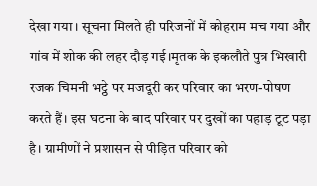देखा गया। सूचना मिलते ही परिजनों में कोहराम मच गया और गांव में शोक की लहर दौड़ गई।मृतक के इकलौते पुत्र भिखारी रजक चिमनी भट्ठे पर मजदूरी कर परिवार का भरण-पोषण करते हैं। इस घटना के बाद परिवार पर दुखों का पहाड़ टूट पड़ा है। ग्रामीणों ने प्रशासन से पीड़ित परिवार को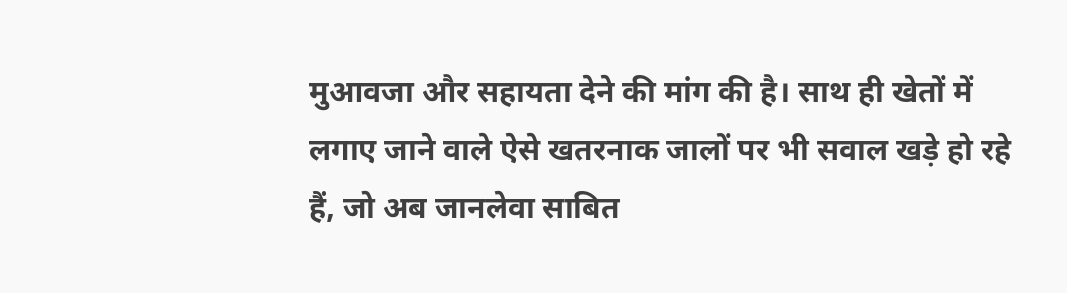मुआवजा और सहायता देने की मांग की है। साथ ही खेतों में लगाए जाने वाले ऐसे खतरनाक जालों पर भी सवाल खड़े हो रहे हैं, जो अब जानलेवा साबित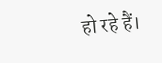हो रहे हैं।